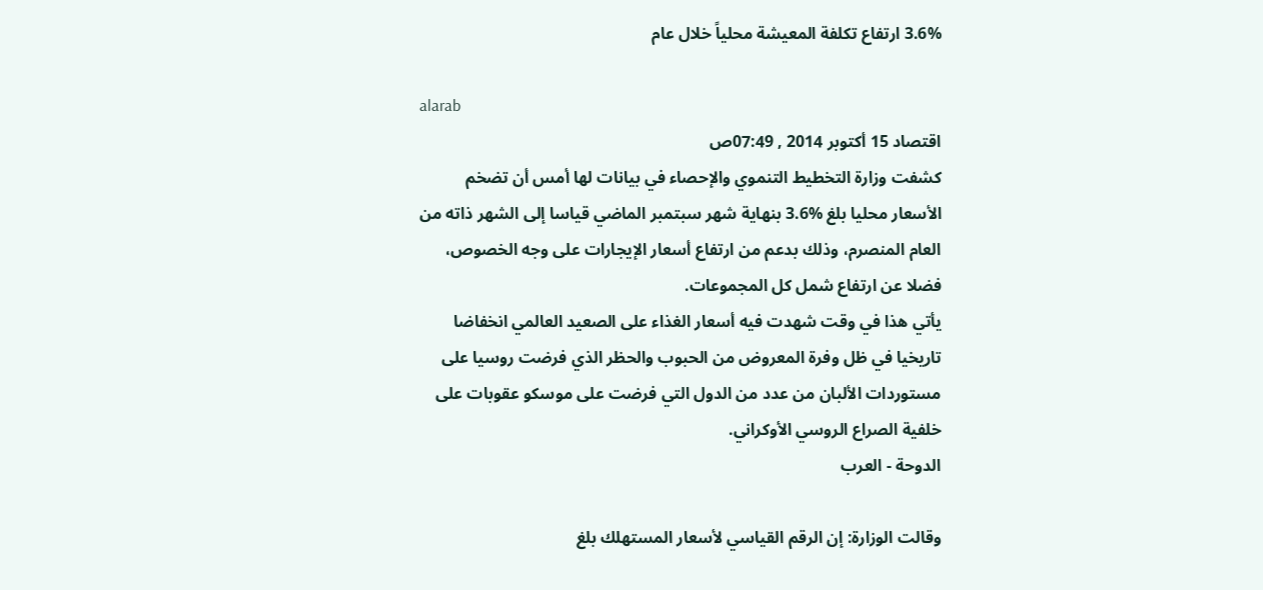3.6% ارتفاع تكلفة المعيشة محلياً خلال عام

alarab
اقتصاد 15 أكتوبر 2014 , 07:49ص
كشفت وزارة التخطيط التنموي والإحصاء في بيانات لها أمس أن تضخم الأسعار محليا بلغ %3.6 بنهاية شهر سبتمبر الماضي قياسا إلى الشهر ذاته من العام المنصرم، وذلك بدعم من ارتفاع أسعار الإيجارات على وجه الخصوص، فضلا عن ارتفاع شمل كل المجموعات.
يأتي هذا في وقت شهدت فيه أسعار الغذاء على الصعيد العالمي انخفاضا تاريخيا في ظل وفرة المعروض من الحبوب والحظر الذي فرضت روسيا على مستوردات الألبان من عدد من الدول التي فرضت على موسكو عقوبات على خلفية الصراع الروسي الأوكراني.
الدوحة - العرب

وقالت الوزارة: إن الرقم القياسي لأسعار المستهلك بلغ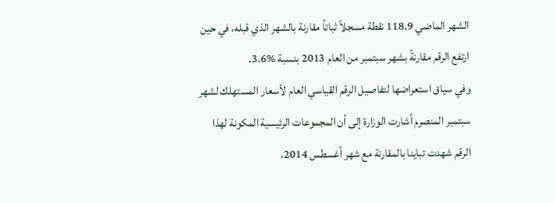الشهر الماضي 118.9 نقطة مسجلاً ثباتاً مقارنة بالشهر الذي قبله، في حين ارتفع الرقم مقارنةً بشهر سبتمبر من العام 2013 بنسبة %3.6.
وفي سياق استعراضها لتفاصيل الرقم القياسي العام لأسعار المستهلك لشهر سبتمبر المنصرم أشارت الوزارة إلى أن المجموعات الرئيسية المكونة لهذا الرقم شهدت تباينا بالمقارنة مع شهر أغسطس 2014،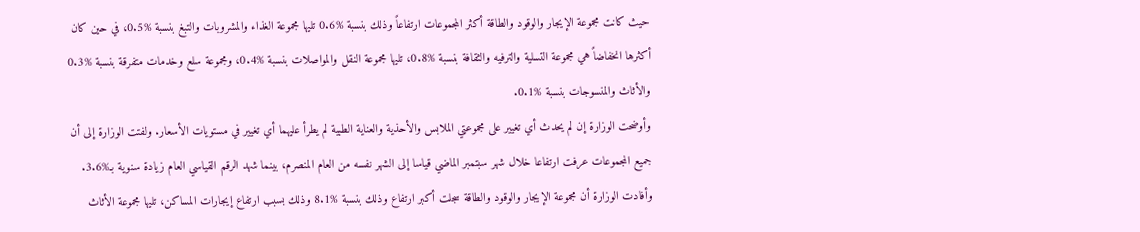حيث كانت مجموعة الإيجار والوقود والطاقة أكثر المجموعات ارتفاعاً وذلك بنسبة %0.6 تليها مجموعة الغذاء والمشروبات والتبغ بنسبة %0.5، في حين كان أكثرها انخفاضاً هي مجموعة التسلية والترفيه والثقافة بنسبة %0.8، تليها مجموعة النقل والمواصلات بنسبة %0.4، ومجموعة سلع وخدمات متفرقة بنسبة %0.3 والأثاث والمنسوجات بنسبة %0.1.
وأوضحت الوزارة إن لم يحدث أي تغيير على مجموعتي الملابس والأحذية والعناية الطبية لم يطرأ عليهما أي تغيير في مستويات الأسعار. ولفتت الوزارة إلى أن جميع المجموعات عرفت ارتفاعا خلال شهر سبتمبر الماضي قياسا إلى الشهر نفسه من العام المنصرم، بينما شهد الرقم القياسي العام زيادة سنوية بـ%3.6.
وأفادت الوزارة أن مجموعة الإيجار والوقود والطاقة سجلت أكبر ارتفاع وذلك بنسبة %8.1 وذلك بسبب ارتفاع إيجارات المساكن، تليها مجموعة الأثاث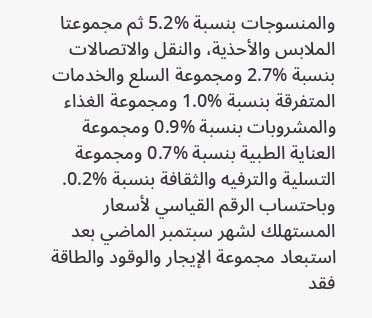والمنسوجات بنسبة %5.2 ثم مجموعتا الملابس والأحذية، والنقل والاتصالات بنسبة %2.7 ومجموعة السلع والخدمات المتفرقة بنسبة %1.0 ومجموعة الغذاء والمشروبات بنسبة %0.9 ومجموعة العناية الطبية بنسبة %0.7 ومجموعة التسلية والترفيه والثقافة بنسبة %0.2.
وباحتساب الرقم القياسي لأسعار المستهلك لشهر سبتمبر الماضي بعد استبعاد مجموعة الإيجار والوقود والطاقة فقد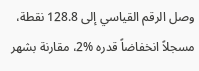وصل الرقم القياسي إلى 128.8 نقطة، مسجلاً انخفاضاً قدره %2، مقارنة بشهر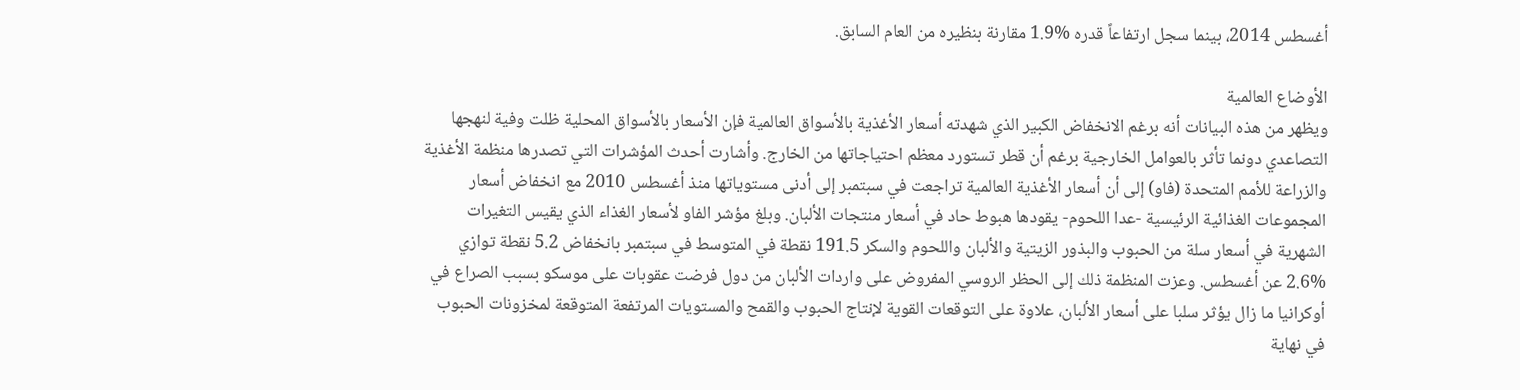أغسطس 2014، بينما سجل ارتفاعاً قدره %1.9 مقارنة بنظيره من العام السابق.

الأوضاع العالمية
ويظهر من هذه البيانات أنه برغم الانخفاض الكبير الذي شهدته أسعار الأغذية بالأسواق العالمية فإن الأسعار بالأسواق المحلية ظلت وفية لنهجها التصاعدي دونما تأثر بالعوامل الخارجية برغم أن قطر تستورد معظم احتياجاتها من الخارج. وأشارت أحدث المؤشرات التي تصدرها منظمة الأغذية والزراعة للأمم المتحدة (فاو) إلى أن أسعار الأغذية العالمية تراجعت في سبتمبر إلى أدنى مستوياتها منذ أغسطس 2010 مع انخفاض أسعار المجموعات الغذائية الرئيسية -عدا اللحوم- يقودها هبوط حاد في أسعار منتجات الألبان. وبلغ مؤشر الفاو لأسعار الغذاء الذي يقيس التغيرات الشهرية في أسعار سلة من الحبوب والبذور الزيتية والألبان واللحوم والسكر 191.5 نقطة في المتوسط في سبتمبر بانخفاض 5.2 نقطة توازي %2.6 عن أغسطس. وعزت المنظمة ذلك إلى الحظر الروسي المفروض على واردات الألبان من دول فرضت عقوبات على موسكو بسبب الصراع في أوكرانيا ما زال يؤثر سلبا على أسعار الألبان، علاوة على التوقعات القوية لإنتاج الحبوب والقمح والمستويات المرتفعة المتوقعة لمخزونات الحبوب في نهاية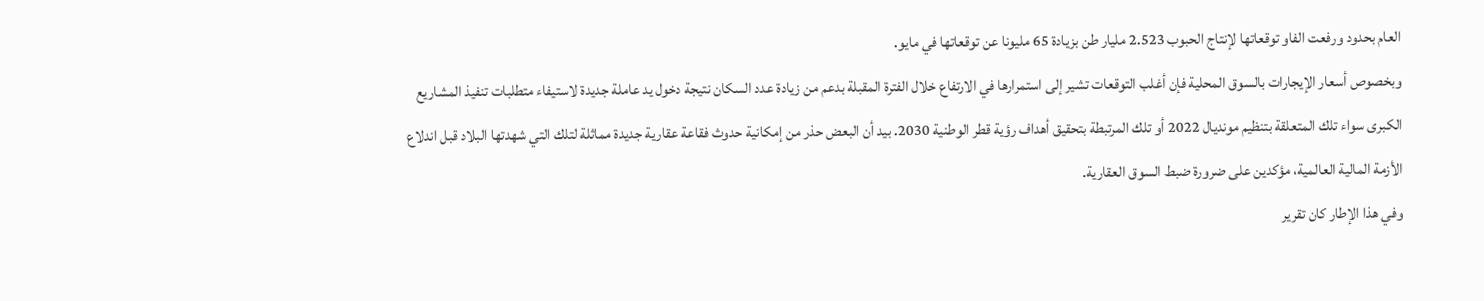العام بحدود ورفعت الفاو توقعاتها لإنتاج الحبوب 2.523 مليار طن بزيادة 65 مليونا عن توقعاتها في مايو.
وبخصوص أسعار الإيجارات بالسوق المحلية فإن أغلب التوقعات تشير إلى استمرارها في الارتفاع خلال الفترة المقبلة بدعم من زيادة عدد السكان نتيجة دخول يد عاملة جديدة لاستيفاء متطلبات تنفيذ المشاريع الكبرى سواء تلك المتعلقة بتنظيم مونديال 2022 أو تلك المرتبطة بتحقيق أهداف رؤية قطر الوطنية 2030. بيد أن البعض حذر من إمكانية حدوث فقاعة عقارية جديدة مماثلة لتلك التي شهدتها البلاد قبل اندلاع الأزمة المالية العالمية، مؤكدين على ضرورة ضبط السوق العقارية.
وفي هذا الإطار كان تقرير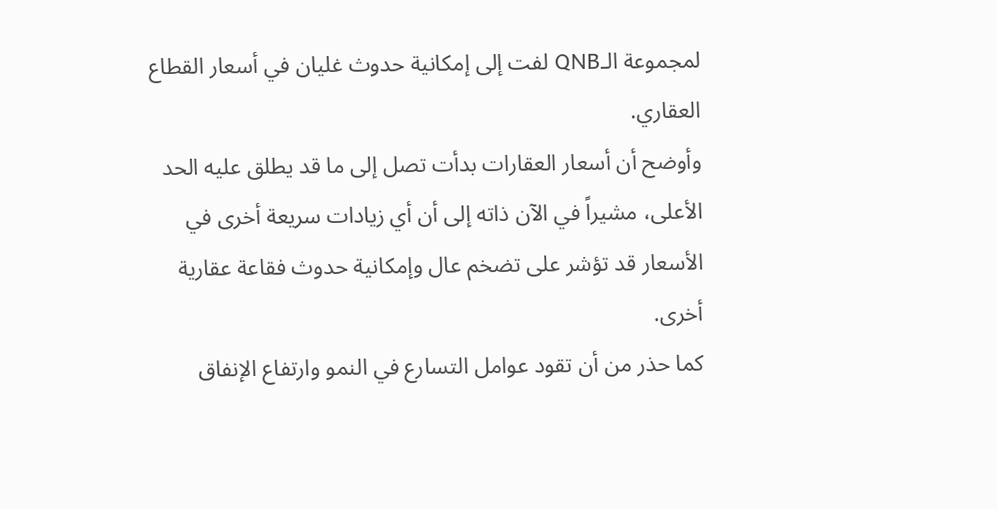لمجموعة الـQNB لفت إلى إمكانية حدوث غليان في أسعار القطاع العقاري.
وأوضح أن أسعار العقارات بدأت تصل إلى ما قد يطلق عليه الحد الأعلى، مشيراً في الآن ذاته إلى أن أي زيادات سريعة أخرى في الأسعار قد تؤشر على تضخم عال وإمكانية حدوث فقاعة عقارية أخرى.
كما حذر من أن تقود عوامل التسارع في النمو وارتفاع الإنفاق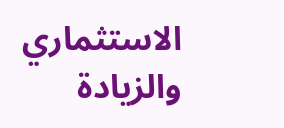الاستثماري والزيادة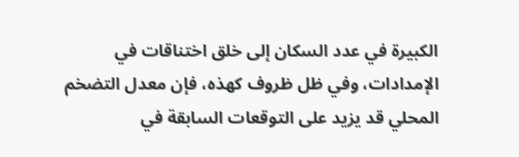الكبيرة في عدد السكان إلى خلق اختناقات في الإمدادات، وفي ظل ظروف كهذه، فإن معدل التضخم المحلي قد يزيد على التوقعات السابقة في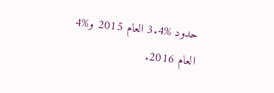حدود %3.4 العام 2015 و%4 العام 2016.